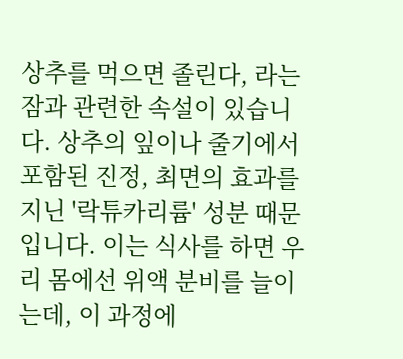상추를 먹으면 졸린다, 라는 잠과 관련한 속설이 있습니다. 상추의 잎이나 줄기에서 포함된 진정, 최면의 효과를 지닌 '락튜카리륨' 성분 때문입니다. 이는 식사를 하면 우리 몸에선 위액 분비를 늘이는데, 이 과정에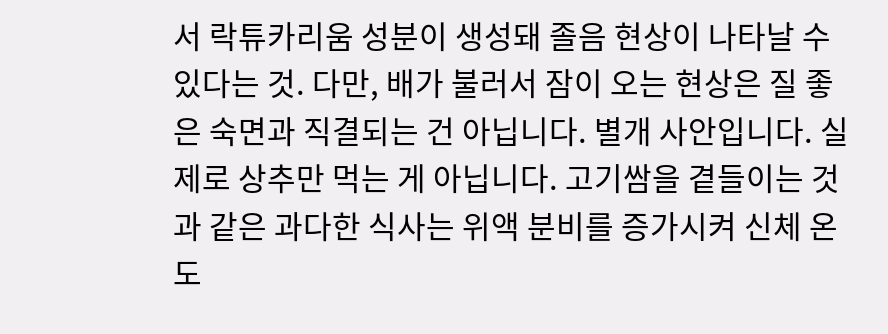서 락튜카리움 성분이 생성돼 졸음 현상이 나타날 수 있다는 것. 다만, 배가 불러서 잠이 오는 현상은 질 좋은 숙면과 직결되는 건 아닙니다. 별개 사안입니다. 실제로 상추만 먹는 게 아닙니다. 고기쌈을 곁들이는 것과 같은 과다한 식사는 위액 분비를 증가시켜 신체 온도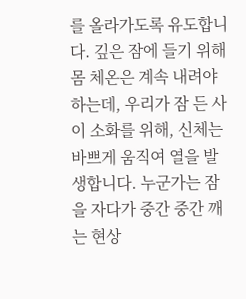를 올라가도록 유도합니다. 깊은 잠에 들기 위해 몸 체온은 계속 내려야하는데, 우리가 잠 든 사이 소화를 위해, 신체는 바쁘게 움직여 열을 발생합니다. 누군가는 잠을 자다가 중간 중간 깨는 현상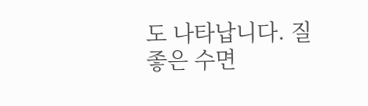도 나타납니다. 질 좋은 수면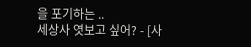을 포기하는 ..
세상사 엿보고 싶어? - [사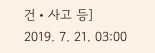건‧사고 등]
2019. 7. 21. 03:00